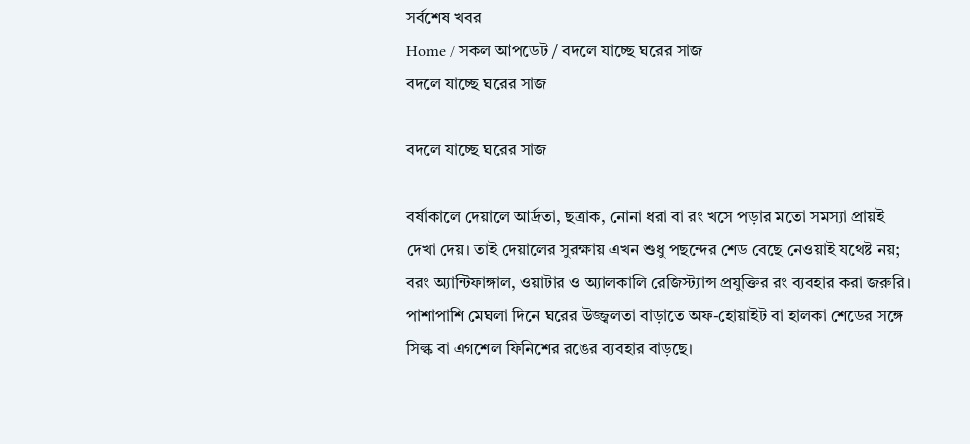সর্বশেষ খবর
Home / সকল আপডেট / বদলে যাচ্ছে ঘরের সাজ
বদলে যাচ্ছে ঘরের সাজ

বদলে যাচ্ছে ঘরের সাজ

বর্ষাকালে দেয়ালে আর্দ্রতা, ছত্রাক, নোনা ধরা বা রং খসে পড়ার মতো সমস্যা প্রায়ই দেখা দেয়। তাই দেয়ালের সুরক্ষায় এখন শুধু পছন্দের শেড বেছে নেওয়াই যথেষ্ট নয়; বরং অ্যান্টিফাঙ্গাল, ওয়াটার ও অ্যালকালি রেজিস্ট্যান্স প্রযুক্তির রং ব্যবহার করা জরুরি। পাশাপাশি মেঘলা দিনে ঘরের উজ্জ্বলতা বাড়াতে অফ-হোয়াইট বা হালকা শেডের সঙ্গে সিল্ক বা এগশেল ফিনিশের রঙের ব্যবহার বাড়ছে।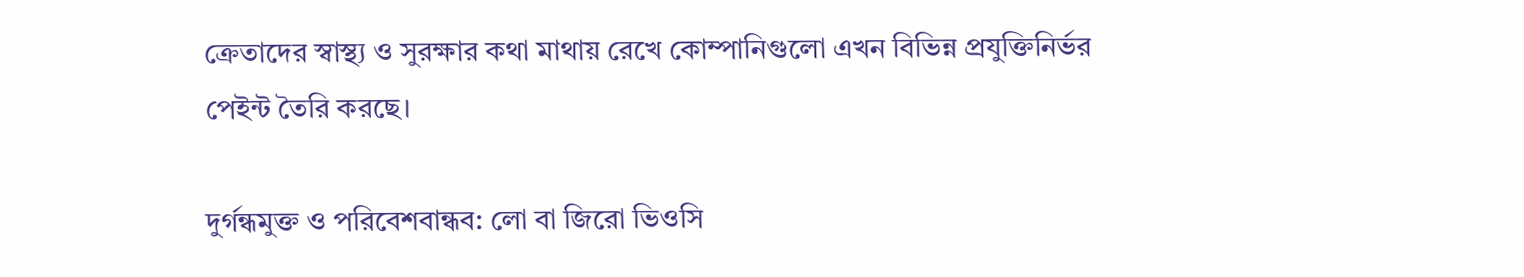ক্রেতাদের স্বাস্থ্য ও সুরক্ষার কথা মাথায় রেখে কোম্পানিগুলো এখন বিভিন্ন প্রযুক্তিনির্ভর পেইন্ট তৈরি করছে।

দুর্গন্ধমুক্ত ও পরিবেশবান্ধব: লো বা জিরো ভিওসি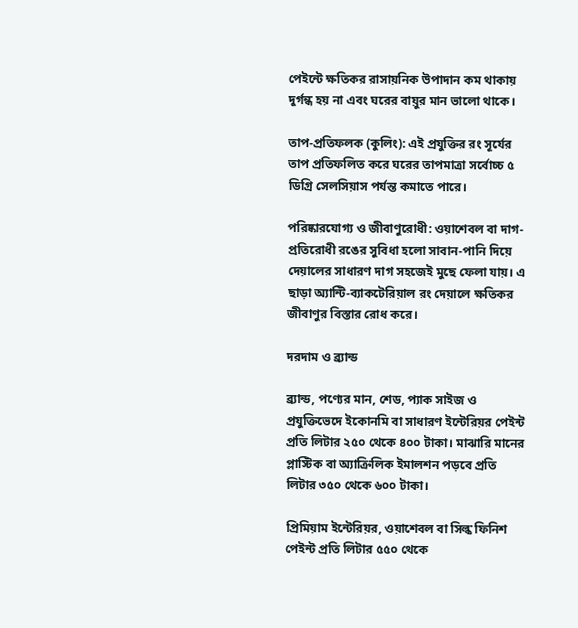পেইন্টে ক্ষতিকর রাসায়নিক উপাদান কম থাকায় দুর্গন্ধ হয় না এবং ঘরের বায়ুর মান ভালো থাকে।

তাপ-প্রতিফলক (কুলিং): এই প্রযুক্তির রং সূর্যের তাপ প্রতিফলিত করে ঘরের তাপমাত্রা সর্বোচ্চ ৫ ডিগ্রি সেলসিয়াস পর্যন্ত কমাতে পারে।

পরিষ্কারযোগ্য ও জীবাণুরোধী: ওয়াশেবল বা দাগ-প্রতিরোধী রঙের সুবিধা হলো সাবান-পানি দিয়ে দেয়ালের সাধারণ দাগ সহজেই মুছে ফেলা যায়। এ ছাড়া অ্যান্টি-ব্যাকটেরিয়াল রং দেয়ালে ক্ষতিকর জীবাণুর বিস্তার রোধ করে।

দরদাম ও ব্র্যান্ড

ব্র্যান্ড, পণ্যের মান, শেড, প্যাক সাইজ ও প্রযুক্তিভেদে ইকোনমি বা সাধারণ ইন্টেরিয়র পেইন্ট প্রতি লিটার ২৫০ থেকে ৪০০ টাকা। মাঝারি মানের প্লাস্টিক বা অ্যাক্রিলিক ইমালশন পড়বে প্রতি লিটার ৩৫০ থেকে ৬০০ টাকা।

প্রিমিয়াম ইন্টেরিয়র, ওয়াশেবল বা সিল্ক ফিনিশ পেইন্ট প্রতি লিটার ৫৫০ থেকে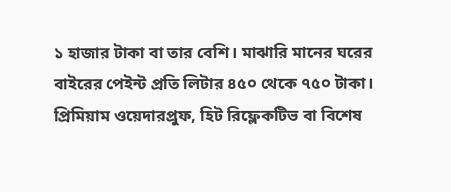১ হাজার টাকা বা তার বেশি। মাঝারি মানের ঘরের বাইরের পেইন্ট প্রতি লিটার ৪৫০ থেকে ৭৫০ টাকা। প্রিমিয়াম ওয়েদারপ্রুফ, হিট রিফ্লেকটিভ বা বিশেষ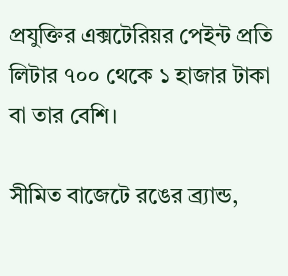প্রযুক্তির এক্সটেরিয়র পেইন্ট প্রতি লিটার ৭০০ থেকে ১ হাজার টাকা বা তার বেশি।

সীমিত বাজেটে রঙের ব্র্যান্ড,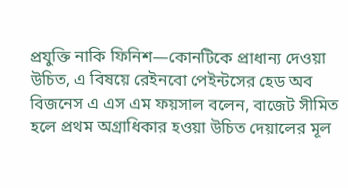প্রযুক্তি নাকি ফিনিশ—কোনটিকে প্রাধান্য দেওয়া উচিত, এ বিষয়ে রেইনবো পেইন্টসের হেড অব বিজনেস এ এস এম ফয়সাল বলেন, বাজেট সীমিত হলে প্রথম অগ্রাধিকার হওয়া উচিত দেয়ালের মূল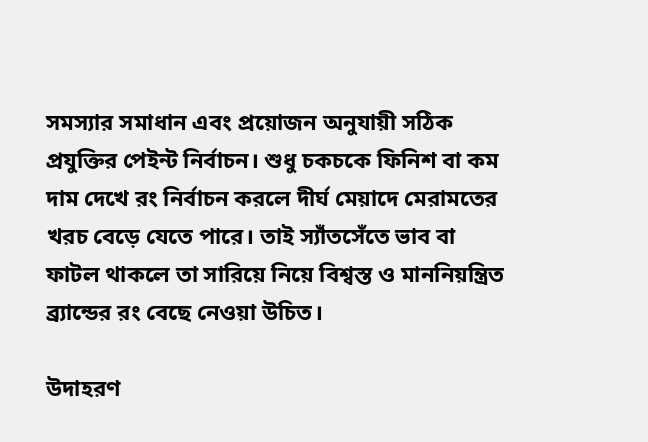সমস্যার সমাধান এবং প্রয়োজন অনুযায়ী সঠিক প্রযুক্তির পেইন্ট নির্বাচন। শুধু চকচকে ফিনিশ বা কম দাম দেখে রং নির্বাচন করলে দীর্ঘ মেয়াদে মেরামতের খরচ বেড়ে যেতে পারে। তাই স্যাঁতসেঁতে ভাব বা ফাটল থাকলে তা সারিয়ে নিয়ে বিশ্বস্ত ও মাননিয়ন্ত্রিত ব্র্যান্ডের রং বেছে নেওয়া উচিত।

উদাহরণ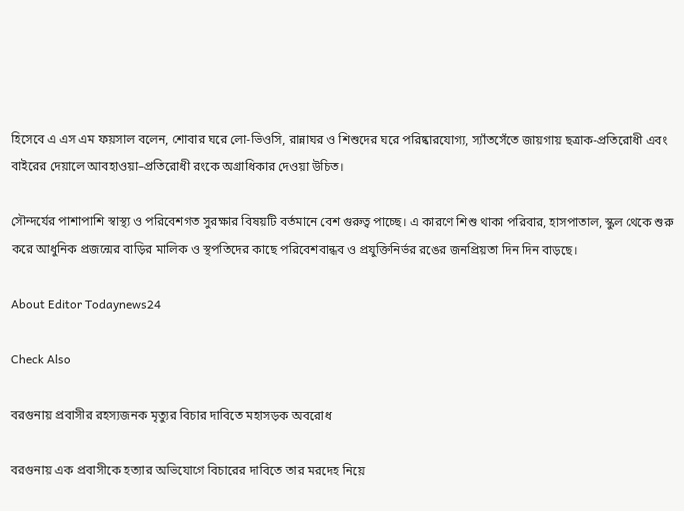হিসেবে এ এস এম ফয়সাল বলেন, শোবার ঘরে লো-ভিওসি, রান্নাঘর ও শিশুদের ঘরে পরিষ্কারযোগ্য, স্যাঁতসেঁতে জায়গায় ছত্রাক-প্রতিরোধী এবং বাইরের দেয়ালে আবহাওয়া–প্রতিরোধী রংকে অগ্রাধিকার দেওয়া উচিত।

সৌন্দর্যের পাশাপাশি স্বাস্থ্য ও পরিবেশগত সুরক্ষার বিষয়টি বর্তমানে বেশ গুরুত্ব পাচ্ছে। এ কারণে শিশু থাকা পরিবার, হাসপাতাল, স্কুল থেকে শুরু করে আধুনিক প্রজন্মের বাড়ির মালিক ও স্থপতিদের কাছে পরিবেশবান্ধব ও প্রযুক্তিনির্ভর রঙের জনপ্রিয়তা দিন দিন বাড়ছে।

About Editor Todaynews24

Check Also

বরগুনায় প্রবাসীর রহস্যজনক মৃত্যুর বিচার দাবিতে মহাসড়ক অবরোধ

বরগুনায় এক প্রবাসীকে হত্যার অভিযোগে বিচারের দাবিতে তার মরদেহ নিয়ে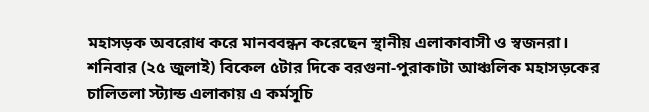মহাসড়ক অবরোধ করে মানববন্ধন করেছেন স্থানীয় এলাকাবাসী ও স্বজনরা। শনিবার (২৫ জুলাই) বিকেল ৫টার দিকে বরগুনা-পুরাকাটা আঞ্চলিক মহাসড়কের চালিতলা স্ট্যান্ড এলাকায় এ কর্মসূচি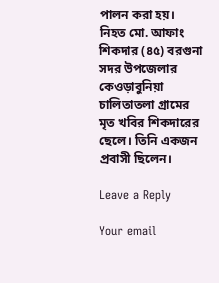পালন করা হয়। নিহত মো. আফাং শিকদার (৪৫) বরগুনা সদর উপজেলার কেওড়াবুনিয়া চালিতাতলা গ্রামের মৃত খবির শিকদারের ছেলে। তিনি একজন প্রবাসী ছিলেন।

Leave a Reply

Your email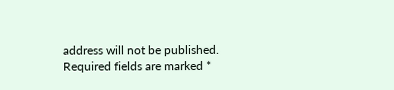address will not be published. Required fields are marked *